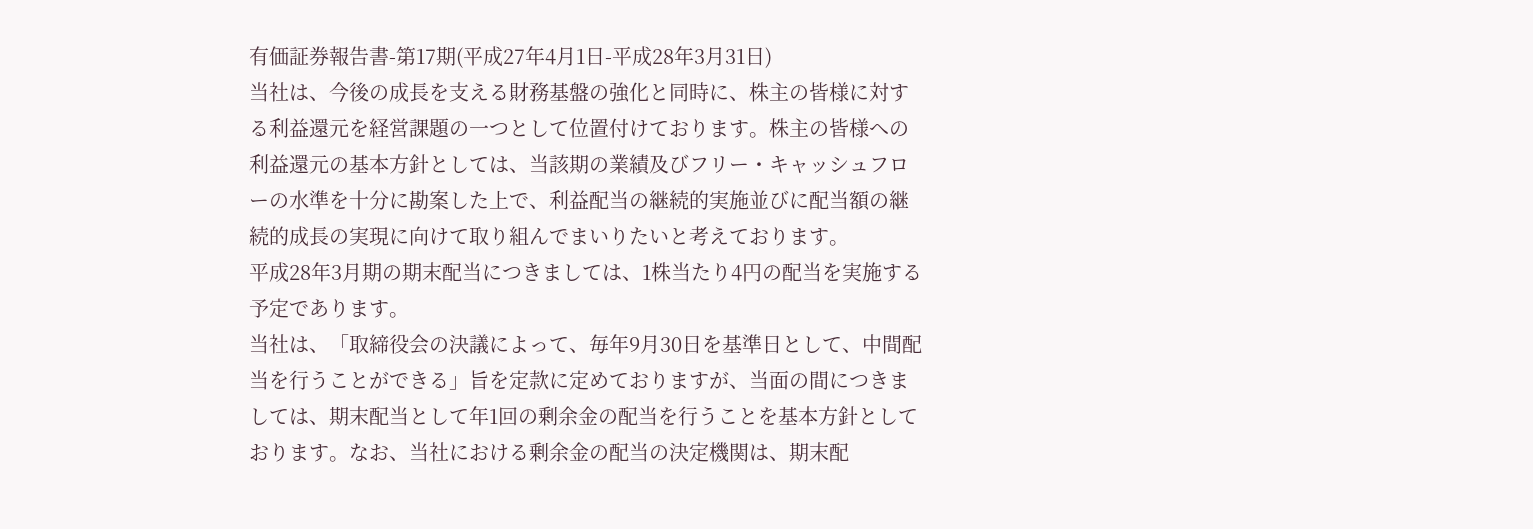有価証券報告書-第17期(平成27年4月1日-平成28年3月31日)
当社は、今後の成長を支える財務基盤の強化と同時に、株主の皆様に対する利益還元を経営課題の一つとして位置付けております。株主の皆様への利益還元の基本方針としては、当該期の業績及びフリー・キャッシュフローの水準を十分に勘案した上で、利益配当の継続的実施並びに配当額の継続的成長の実現に向けて取り組んでまいりたいと考えております。
平成28年3月期の期末配当につきましては、1株当たり4円の配当を実施する予定であります。
当社は、「取締役会の決議によって、毎年9月30日を基準日として、中間配当を行うことができる」旨を定款に定めておりますが、当面の間につきましては、期末配当として年1回の剰余金の配当を行うことを基本方針としております。なお、当社における剰余金の配当の決定機関は、期末配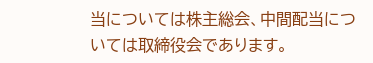当については株主総会、中間配当については取締役会であります。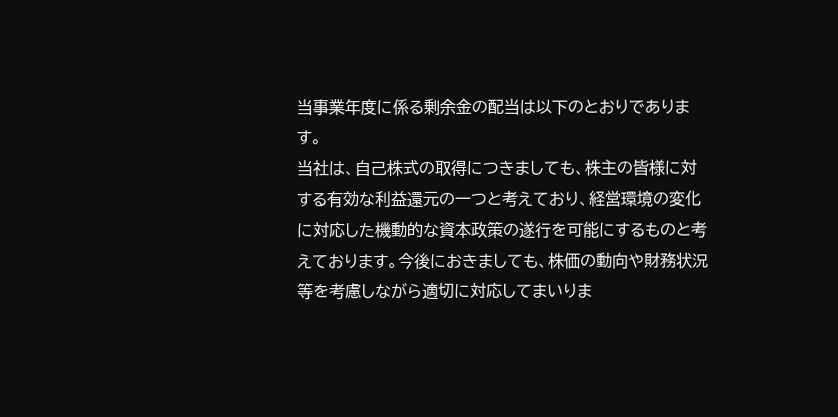当事業年度に係る剰余金の配当は以下のとおりであります。
当社は、自己株式の取得につきましても、株主の皆様に対する有効な利益還元の一つと考えており、経営環境の変化に対応した機動的な資本政策の遂行を可能にするものと考えております。今後におきましても、株価の動向や財務状況等を考慮しながら適切に対応してまいりま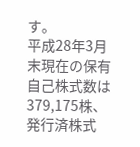す。
平成28年3月末現在の保有自己株式数は379,175株、発行済株式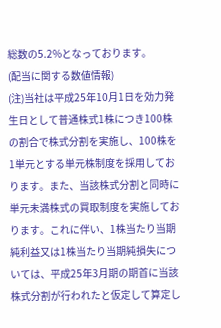総数の5.2%となっております。
(配当に関する数値情報)
(注)当社は平成25年10月1日を効力発生日として普通株式1株につき100株の割合で株式分割を実施し、100株を1単元とする単元株制度を採用しております。また、当該株式分割と同時に単元未満株式の買取制度を実施しております。これに伴い、1株当たり当期純利益又は1株当たり当期純損失については、平成25年3月期の期首に当該株式分割が行われたと仮定して算定し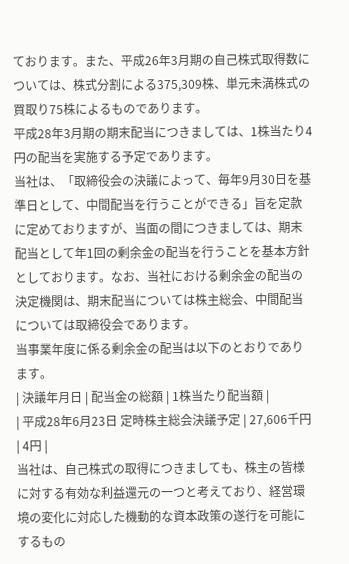ております。また、平成26年3月期の自己株式取得数については、株式分割による375,309株、単元未満株式の買取り75株によるものであります。
平成28年3月期の期末配当につきましては、1株当たり4円の配当を実施する予定であります。
当社は、「取締役会の決議によって、毎年9月30日を基準日として、中間配当を行うことができる」旨を定款に定めておりますが、当面の間につきましては、期末配当として年1回の剰余金の配当を行うことを基本方針としております。なお、当社における剰余金の配当の決定機関は、期末配当については株主総会、中間配当については取締役会であります。
当事業年度に係る剰余金の配当は以下のとおりであります。
| 決議年月日 | 配当金の総額 | 1株当たり配当額 |
| 平成28年6月23日 定時株主総会決議予定 | 27,606千円 | 4円 |
当社は、自己株式の取得につきましても、株主の皆様に対する有効な利益還元の一つと考えており、経営環境の変化に対応した機動的な資本政策の遂行を可能にするもの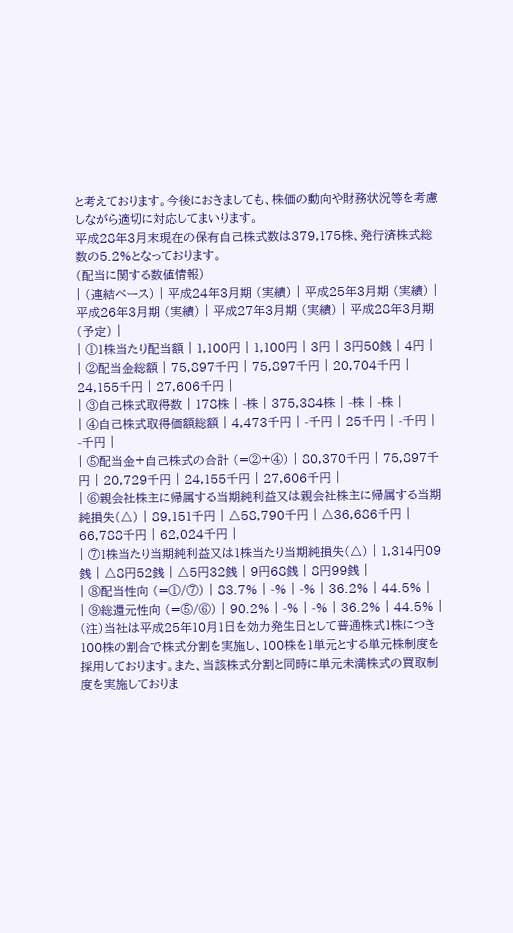と考えております。今後におきましても、株価の動向や財務状況等を考慮しながら適切に対応してまいります。
平成28年3月末現在の保有自己株式数は379,175株、発行済株式総数の5.2%となっております。
(配当に関する数値情報)
| (連結ベース) | 平成24年3月期 (実績) | 平成25年3月期 (実績) | 平成26年3月期 (実績) | 平成27年3月期 (実績) | 平成28年3月期 (予定) |
| ①1株当たり配当額 | 1,100円 | 1,100円 | 3円 | 3円50銭 | 4円 |
| ②配当金総額 | 75,897千円 | 75,897千円 | 20,704千円 | 24,155千円 | 27,606千円 |
| ③自己株式取得数 | 178株 | -株 | 375,384株 | -株 | -株 |
| ④自己株式取得価額総額 | 4,473千円 | -千円 | 25千円 | -千円 | -千円 |
| ⑤配当金+自己株式の合計 (=②+④) | 80,370千円 | 75,897千円 | 20,729千円 | 24,155千円 | 27,606千円 |
| ⑥親会社株主に帰属する当期純利益又は親会社株主に帰属する当期純損失(△) | 89,151千円 | △58,790千円 | △36,686千円 | 66,788千円 | 62,024千円 |
| ⑦1株当たり当期純利益又は1株当たり当期純損失(△) | 1,314円09銭 | △8円52銭 | △5円32銭 | 9円68銭 | 8円99銭 |
| ⑧配当性向 (=①/⑦) | 83.7% | -% | -% | 36.2% | 44.5% |
| ⑨総還元性向 (=⑤/⑥) | 90.2% | -% | -% | 36.2% | 44.5% |
(注)当社は平成25年10月1日を効力発生日として普通株式1株につき100株の割合で株式分割を実施し、100株を1単元とする単元株制度を採用しております。また、当該株式分割と同時に単元未満株式の買取制度を実施しておりま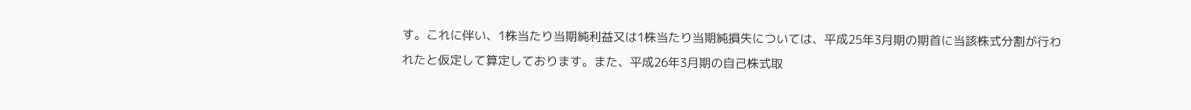す。これに伴い、1株当たり当期純利益又は1株当たり当期純損失については、平成25年3月期の期首に当該株式分割が行われたと仮定して算定しております。また、平成26年3月期の自己株式取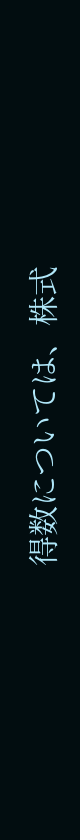得数については、株式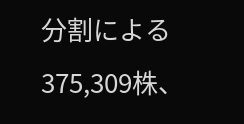分割による375,309株、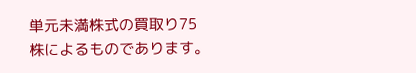単元未満株式の買取り75株によるものであります。